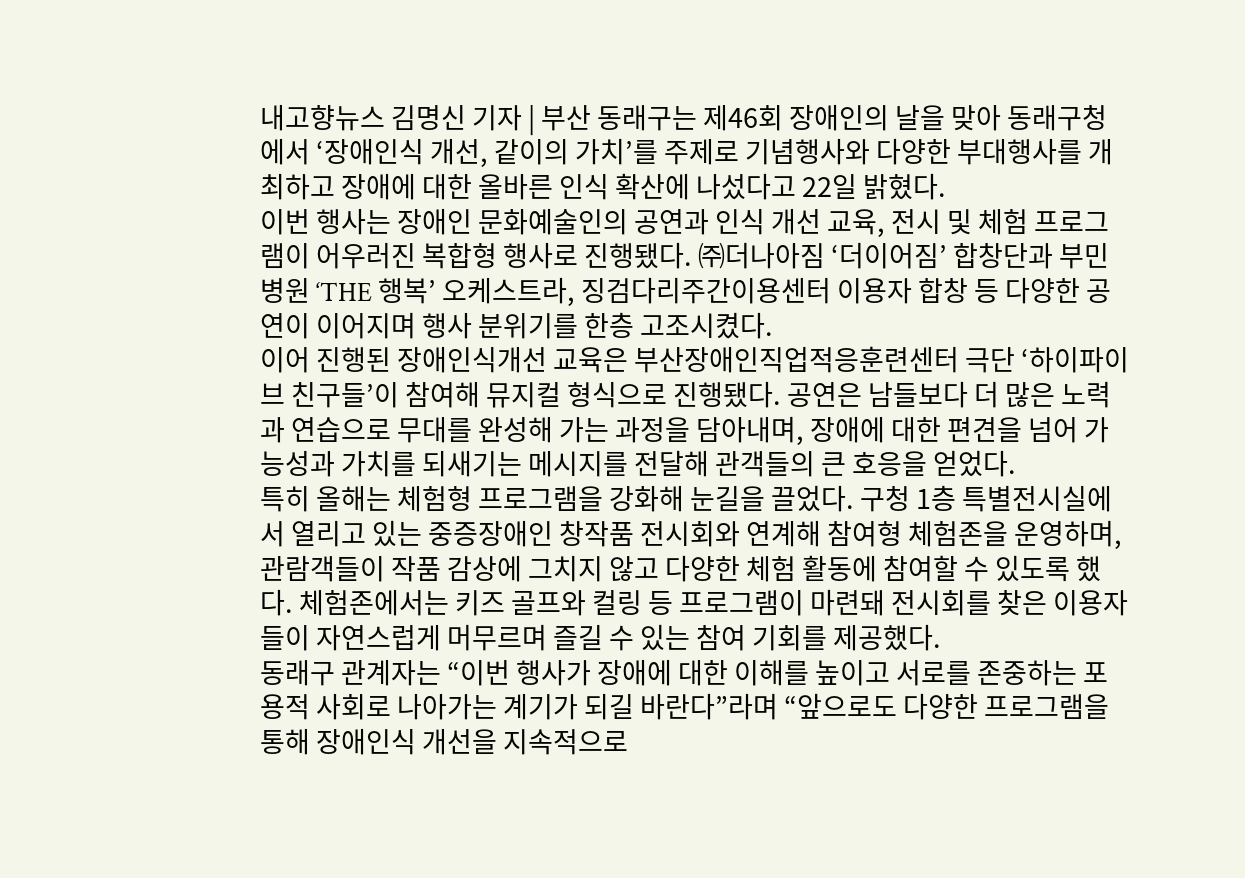내고향뉴스 김명신 기자 | 부산 동래구는 제46회 장애인의 날을 맞아 동래구청에서 ‘장애인식 개선, 같이의 가치’를 주제로 기념행사와 다양한 부대행사를 개최하고 장애에 대한 올바른 인식 확산에 나섰다고 22일 밝혔다.
이번 행사는 장애인 문화예술인의 공연과 인식 개선 교육, 전시 및 체험 프로그램이 어우러진 복합형 행사로 진행됐다. ㈜더나아짐 ‘더이어짐’ 합창단과 부민병원 ‘THE 행복’ 오케스트라, 징검다리주간이용센터 이용자 합창 등 다양한 공연이 이어지며 행사 분위기를 한층 고조시켰다.
이어 진행된 장애인식개선 교육은 부산장애인직업적응훈련센터 극단 ‘하이파이브 친구들’이 참여해 뮤지컬 형식으로 진행됐다. 공연은 남들보다 더 많은 노력과 연습으로 무대를 완성해 가는 과정을 담아내며, 장애에 대한 편견을 넘어 가능성과 가치를 되새기는 메시지를 전달해 관객들의 큰 호응을 얻었다.
특히 올해는 체험형 프로그램을 강화해 눈길을 끌었다. 구청 1층 특별전시실에서 열리고 있는 중증장애인 창작품 전시회와 연계해 참여형 체험존을 운영하며, 관람객들이 작품 감상에 그치지 않고 다양한 체험 활동에 참여할 수 있도록 했다. 체험존에서는 키즈 골프와 컬링 등 프로그램이 마련돼 전시회를 찾은 이용자들이 자연스럽게 머무르며 즐길 수 있는 참여 기회를 제공했다.
동래구 관계자는 “이번 행사가 장애에 대한 이해를 높이고 서로를 존중하는 포용적 사회로 나아가는 계기가 되길 바란다”라며 “앞으로도 다양한 프로그램을 통해 장애인식 개선을 지속적으로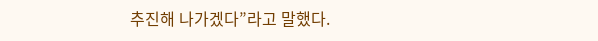추진해 나가겠다”라고 말했다.